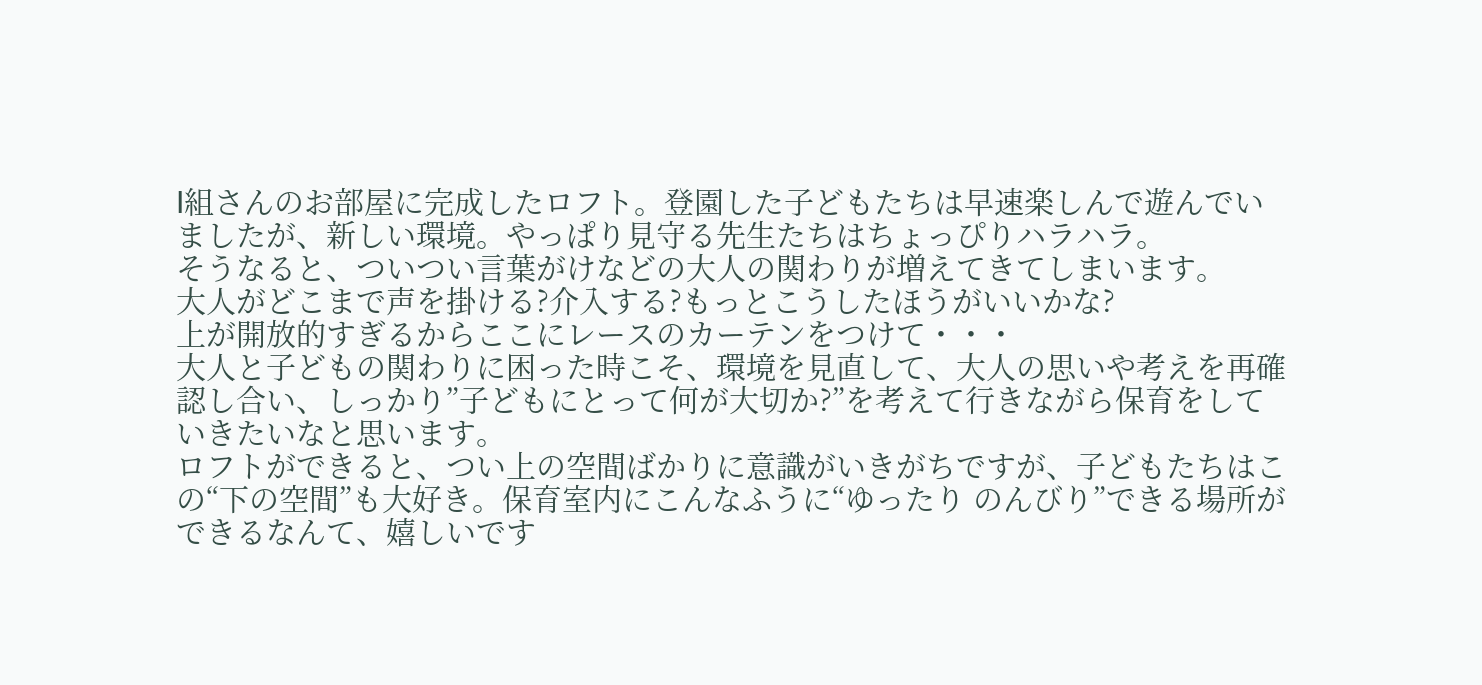I組さんのお部屋に完成したロフト。登園した子どもたちは早速楽しんで遊んでいましたが、新しい環境。やっぱり見守る先生たちはちょっぴりハラハラ。
そうなると、ついつい言葉がけなどの大人の関わりが増えてきてしまいます。
大人がどこまで声を掛ける?介入する?もっとこうしたほうがいいかな?
上が開放的すぎるからここにレースのカーテンをつけて・・・
大人と子どもの関わりに困った時こそ、環境を見直して、大人の思いや考えを再確認し合い、しっかり”子どもにとって何が大切か?”を考えて行きながら保育をしていきたいなと思います。
ロフトができると、つい上の空間ばかりに意識がいきがちですが、子どもたちはこの“下の空間”も大好き。保育室内にこんなふうに“ゆったり のんびり”できる場所ができるなんて、嬉しいです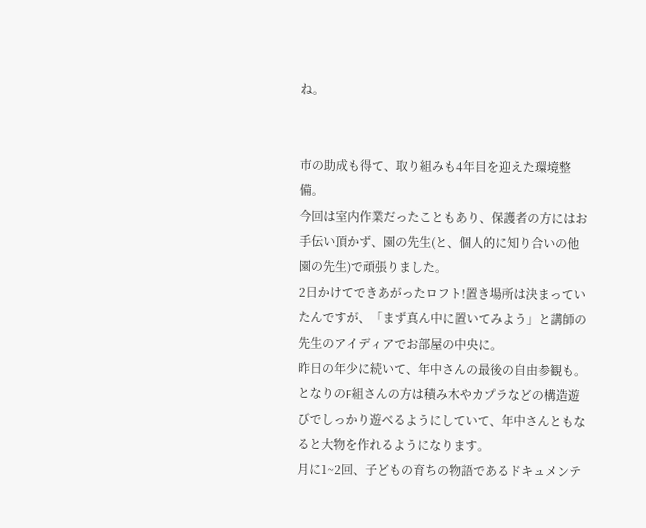ね。


市の助成も得て、取り組みも4年目を迎えた環境整備。
今回は室内作業だったこともあり、保護者の方にはお手伝い頂かず、園の先生(と、個人的に知り合いの他園の先生)で頑張りました。
2日かけてできあがったロフト!置き場所は決まっていたんですが、「まず真ん中に置いてみよう」と講師の先生のアイディアでお部屋の中央に。
昨日の年少に続いて、年中さんの最後の自由参観も。
となりのF組さんの方は積み木やカプラなどの構造遊びでしっかり遊べるようにしていて、年中さんともなると大物を作れるようになります。
月に1~2回、子どもの育ちの物語であるドキュメンテ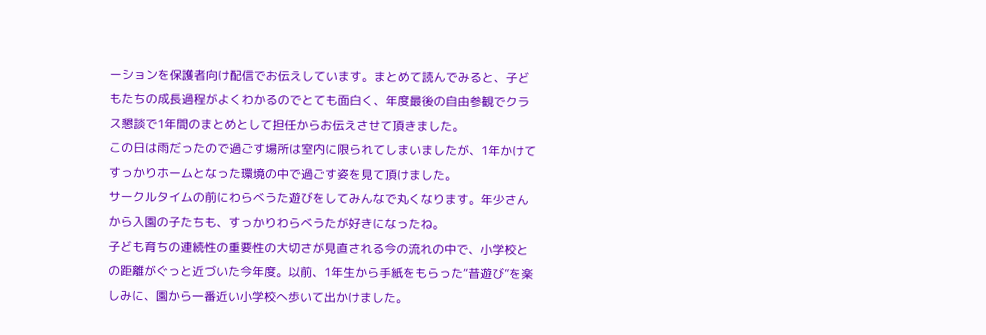ーションを保護者向け配信でお伝えしています。まとめて読んでみると、子どもたちの成長過程がよくわかるのでとても面白く、年度最後の自由参観でクラス懇談で1年間のまとめとして担任からお伝えさせて頂きました。
この日は雨だったので過ごす場所は室内に限られてしまいましたが、1年かけてすっかりホームとなった環境の中で過ごす姿を見て頂けました。
サークルタイムの前にわらべうた遊びをしてみんなで丸くなります。年少さんから入園の子たちも、すっかりわらべうたが好きになったね。
子ども育ちの連続性の重要性の大切さが見直される今の流れの中で、小学校との距離がぐっと近づいた今年度。以前、1年生から手紙をもらった“昔遊び”を楽しみに、園から一番近い小学校へ歩いて出かけました。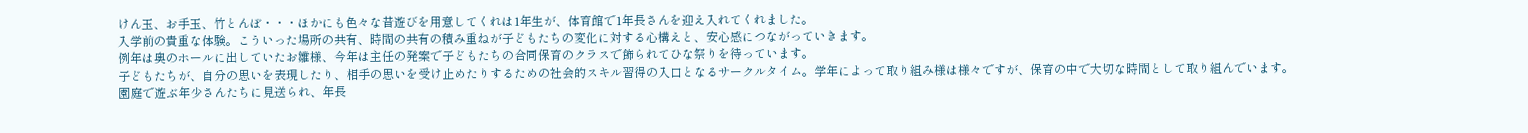けん玉、お手玉、竹とんぼ・・・ほかにも色々な昔遊びを用意してくれは1年生が、体育館で1年長さんを迎え入れてくれました。
入学前の貴重な体験。こういった場所の共有、時間の共有の積み重ねが子どもたちの変化に対する心構えと、安心感につながっていきます。
例年は奥のホールに出していたお雛様、今年は主任の発案で子どもたちの合同保育のクラスで飾られてひな祭りを待っています。
子どもたちが、自分の思いを表現したり、相手の思いを受け止めたりするための社会的スキル習得の入口となるサークルタイム。学年によって取り組み様は様々ですが、保育の中で大切な時間として取り組んでいます。
園庭で遊ぶ年少さんたちに見送られ、年長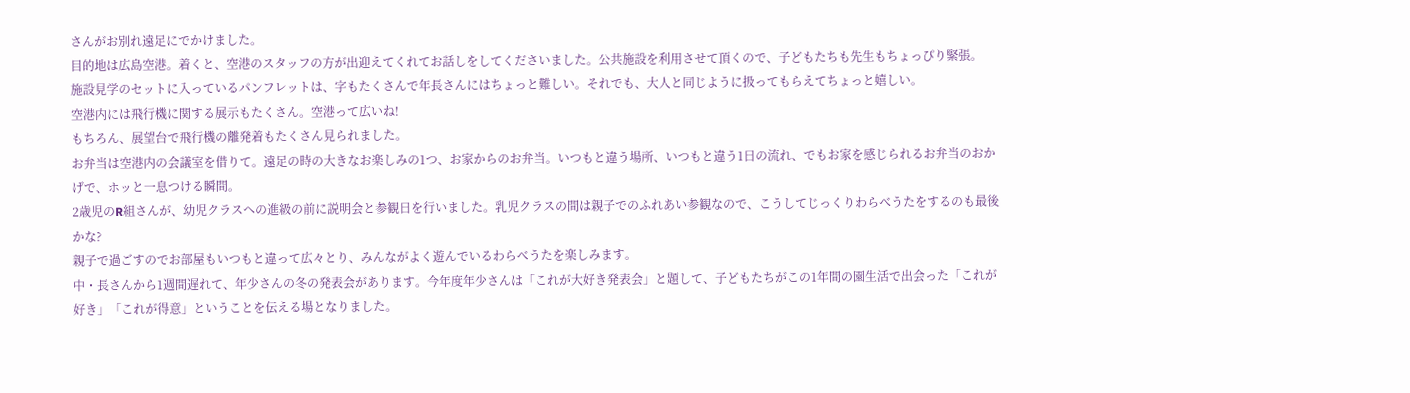さんがお別れ遠足にでかけました。
目的地は広島空港。着くと、空港のスタッフの方が出迎えてくれてお話しをしてくださいました。公共施設を利用させて頂くので、子どもたちも先生もちょっぴり緊張。
施設見学のセットに入っているパンフレットは、字もたくさんで年長さんにはちょっと難しい。それでも、大人と同じように扱ってもらえてちょっと嬉しい。
空港内には飛行機に関する展示もたくさん。空港って広いね!
もちろん、展望台で飛行機の離発着もたくさん見られました。
お弁当は空港内の会議室を借りて。遠足の時の大きなお楽しみの1つ、お家からのお弁当。いつもと違う場所、いつもと違う1日の流れ、でもお家を感じられるお弁当のおかげで、ホッと一息つける瞬間。
2歳児のR組さんが、幼児クラスへの進級の前に説明会と参観日を行いました。乳児クラスの間は親子でのふれあい参観なので、こうしてじっくりわらべうたをするのも最後かな?
親子で過ごすのでお部屋もいつもと違って広々とり、みんながよく遊んでいるわらべうたを楽しみます。
中・長さんから1週間遅れて、年少さんの冬の発表会があります。今年度年少さんは「これが大好き発表会」と題して、子どもたちがこの1年間の園生活で出会った「これが好き」「これが得意」ということを伝える場となりました。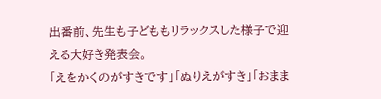出番前、先生も子どももリラックスした様子で迎える大好き発表会。
「えをかくのがすきです」「ぬりえがすき」「おまま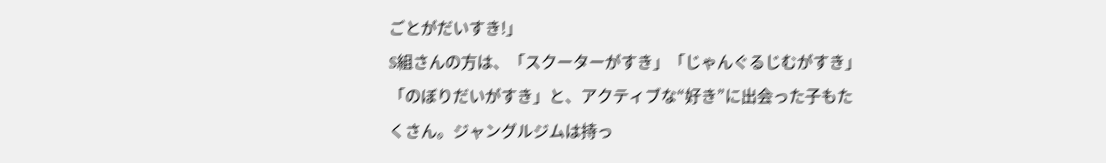ごとがだいすき!」
S組さんの方は、「スクーターがすき」「じゃんぐるじむがすき」「のぼりだいがすき」と、アクティブな“好き”に出会った子もたくさん。ジャングルジムは持っ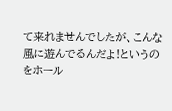て来れませんでしたが、こんな風に遊んでるんだよ!というのをホール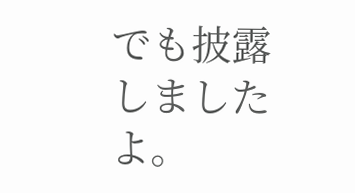でも披露しましたよ。